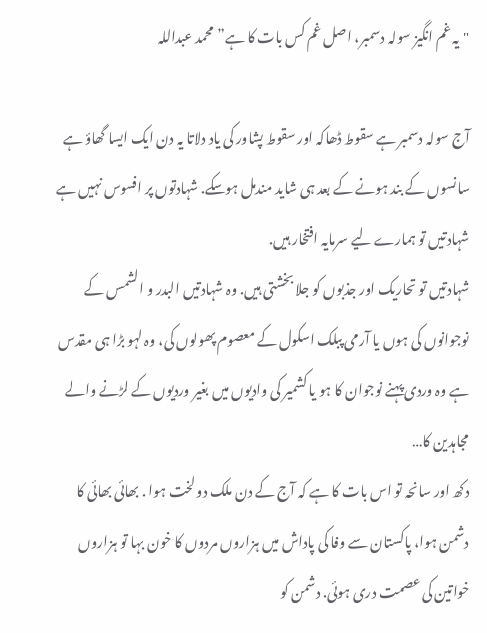"یہ غم انگیز سولہ دسمبر، اصل غم کس بات کا ہے” محمد عبداللہ

آج سولہ دسمبر ہے سقوط ڈھاکہ اور سقوط پشاور کی یاد دلاتا یہ دن ایک ایسا گھاؤ ہے سانسوں کے بند ہونے کے بعد ہی شاید مندمل ہوسکے. شہادتوں پر افسوس نہیں ہے شہادتیں تو ہمارے لیے سرمایہ افتخار ہیں.
شہادتیں تو تحاریک اور جذبوں کو جلا بخشتی ہیں. وہ شہادتیں البدر و الشمس کے نوجوانوں کی ہوں یا آرمی پبلک اسکول کے معصوم پھولوں کی، وہ لہو بڑا ہی مقدس ہے وہ وردی پہنے نوجوان کا ہو یا کشمیر کی وادیوں میں بغیر وردیوں کے لڑنے والے مجاہدین کا…
دکھ اور سانحہ تو اس بات کا ہے کہ آج کے دن ملک دو لخت ہوا . بھائی بھائی کا دشمن ہوا، پاکستان سے وفا کی پاداش میں ہزاروں مردوں کا خون بہا تو ہزاروں خواتین کی عصمت دری ہوئی. دشمن کو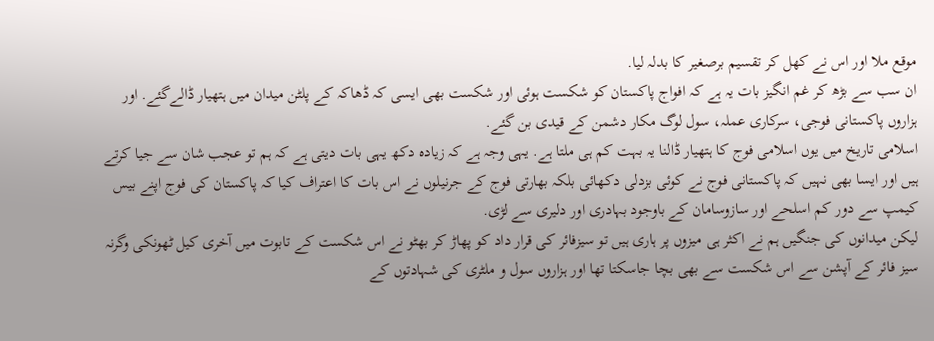موقع ملا اور اس نے کھل کر تقسیم برصغیر کا بدلہ لیا.
ان سب سے بڑھ کر غم انگیز بات یہ ہے کہ افواج پاکستان کو شکست ہوئی اور شکست بھی ایسی کہ ڈھاکہ کے پلٹن میدان میں ہتھیار ڈالےگئے. اور ہزاروں پاکستانی فوجی، سرکاری عملہ، سول لوگ مکار دشمن کے قیدی بن گئے.
اسلامی تاریخ میں یوں اسلامی فوج کا ہتھیار ڈالنا یہ بہت کم ہی ملتا ہے. یہی وجہ ہے کہ زیادہ دکھ یہی بات دیتی ہے کہ ہم تو عجب شان سے جیا کرتے ہیں اور ایسا بھی نہیں کہ پاکستانی فوج نے کوئی بزدلی دکھائی بلکہ بھارتی فوج کے جرنیلوں نے اس بات کا اعتراف کیا کہ پاکستان کی فوج اپنے بیس کیمپ سے دور کم اسلحے اور سازوسامان کے باوجود بہادری اور دلیری سے لڑی.
لیکن میدانوں کی جنگیں ہم نے اکثر ہی میزوں پر ہاری ہیں تو سیزفائر کی قرار داد کو پھاڑ کر بھٹو نے اس شکست کے تابوت میں آخری کیل ٹھونکی وگرنہ سیز فائر کے آپشن سے اس شکست سے بھی بچا جاسکتا تھا اور ہزاروں سول و ملٹری کی شہادتوں کے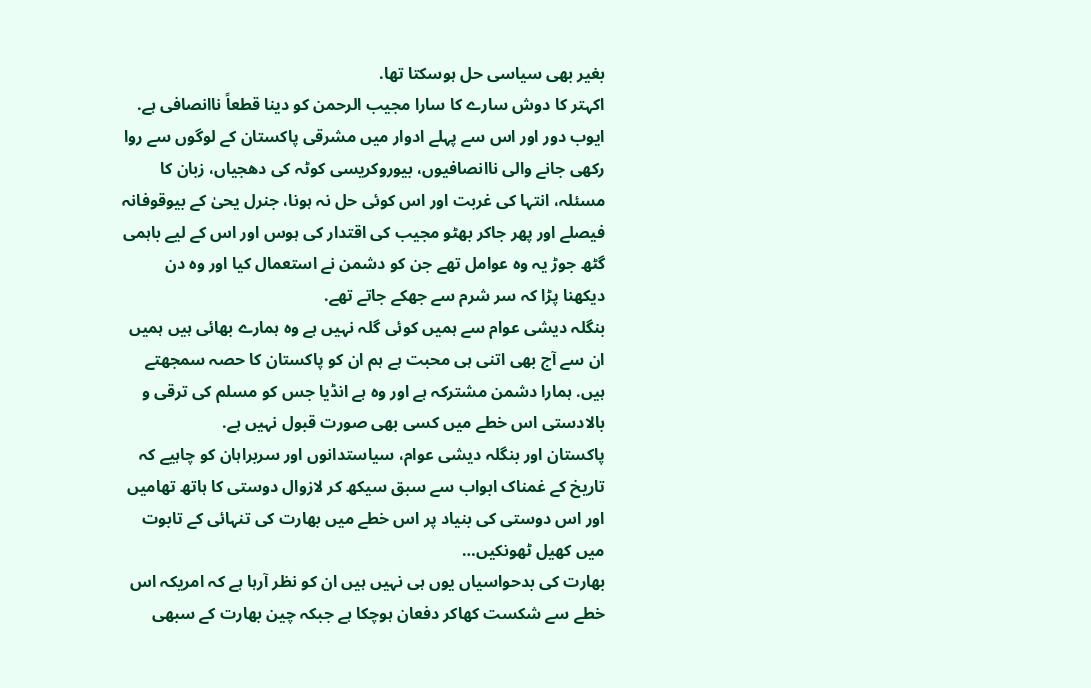بغیر بھی سیاسی حل ہوسکتا تھا.
اکہتر کا دوش سارے کا سارا مجیب الرحمن کو دینا قطعاً ناانصافی ہے. ایوب دور اور اس سے پہلے ادوار میں مشرقی پاکستان کے لوگوں سے روا رکھی جانے والی ناانصافیوں، بیوروکریسی کوٹہ کی دھجیاں، زبان کا مسئلہ، انتہا کی غربت اور اس کوئی حل نہ ہونا، جنرل یحیٰ کے بیوقوفانہ فیصلے اور پھر جاکر بھٹو مجیب کی اقتدار کی ہوس اور اس کے لیے باہمی گٹھ جوڑ یہ وہ عوامل تھے جن کو دشمن نے استعمال کیا اور وہ دن دیکھنا پڑا کہ سر شرم سے جھکے جاتے تھے.
بنگلہ دیشی عوام سے ہمیں کوئی گلہ نہیں ہے وہ ہمارے بھائی ہیں ہمیں ان سے آج بھی اتنی ہی محبت ہے ہم ان کو پاکستان کا حصہ سمجھتے ہیں. ہمارا دشمن مشترکہ ہے اور وہ ہے انڈیا جس کو مسلم کی ترقی و بالادستی اس خطے میں کسی بھی صورت قبول نہیں ہے.
پاکستان اور بنگلہ دیشی عوام، سیاستدانوں اور سربراہان کو چاہیے کہ تاریخ کے غمناک ابواب سے سبق سیکھ کر لازوال دوستی کا ہاتھ تھامیں اور اس دوستی کی بنیاد پر اس خطے میں بھارت کی تنہائی کے تابوت میں کھیل ٹھونکیں…
بھارت کی بدحواسیاں یوں ہی نہیں ہیں ان کو نظر آرہا ہے کہ امریکہ اس خطے سے شکست کھاکر دفعان ہوچکا ہے جبکہ چین بھارت کے سبھی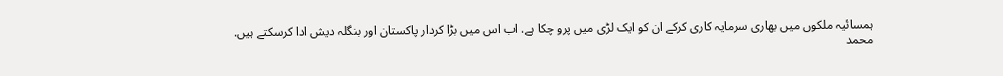ہمسائیہ ملکوں میں بھاری سرمایہ کاری کرکے ان کو ایک لڑی میں پرو چکا ہے. اب اس میں بڑا کردار پاکستان اور بنگلہ دیش ادا کرسکتے ہیں.
محمد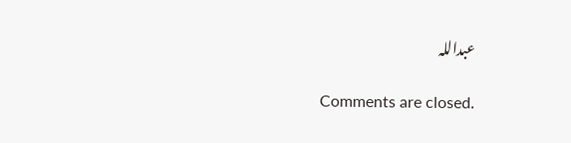عبداللہ

Comments are closed.